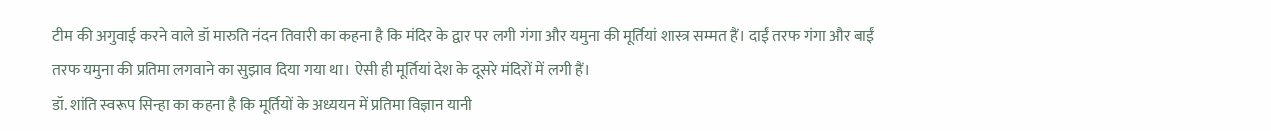टीम की अगुवाई करने वाले डॉ मारुति नंदन तिवारी का कहना है कि मंदिर के द्वार पर लगी गंगा और यमुना की मूर्तियां शास्त्र सम्मत हैं। दाईं तरफ गंगा और बाईं तरफ यमुना की प्रतिमा लगवाने का सुझाव दिया गया था। ऐसी ही मूर्तियां देश के दूसरे मंदिरों में लगी हैं।
डॉ. शांति स्वरूप सिन्हा का कहना है कि मूर्तियों के अध्ययन में प्रतिमा विज्ञान यानी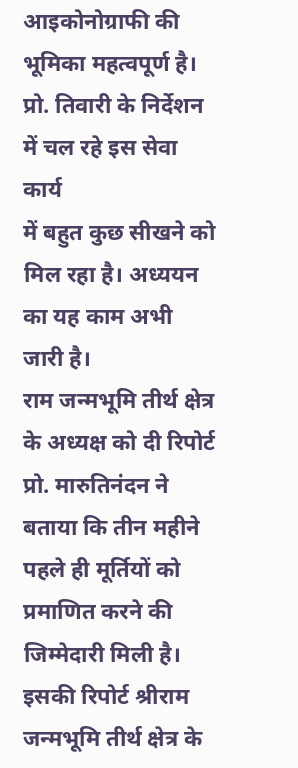आइकोनोग्राफी की भूमिका महत्वपूर्ण है। प्रो. तिवारी के निर्देशन में चल रहे इस सेवा कार्य
में बहुत कुछ सीखने को मिल रहा है। अध्ययन का यह काम अभी जारी है।
राम जन्मभूमि तीर्थ क्षेत्र के अध्यक्ष को दी रिपोर्ट
प्रो. मारुतिनंदन ने बताया कि तीन महीने पहले ही मूर्तियों को प्रमाणित करने की जिम्मेदारी मिली है। इसकी रिपोर्ट श्रीराम जन्मभूमि तीर्थ क्षेत्र के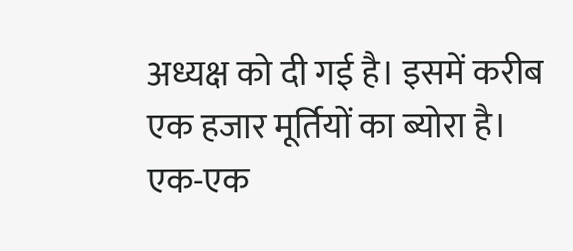अध्यक्ष को दी गई है। इसमें करीब एक हजार मूर्तियों का ब्योरा है। एक-एक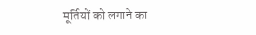मूर्तियों को लगाने का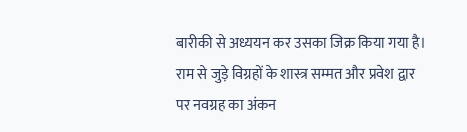बारीकी से अध्ययन कर उसका जिक्र किया गया है। राम से जुड़े विग्रहों के शास्त्र सम्मत और प्रवेश द्वार पर नवग्रह का अंकन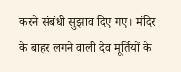करने संबंधी सुझाव दिए गए। मंदिर के बाहर लगने वाली देव मूर्तियों के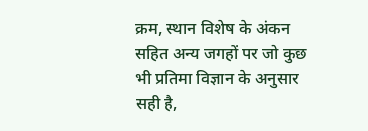क्रम, स्थान विशेष के अंकन सहित अन्य जगहों पर जो कुछ भी प्रतिमा विज्ञान के अनुसार सही है,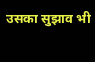उसका सुझाव भी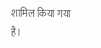शामिल किया गया है।